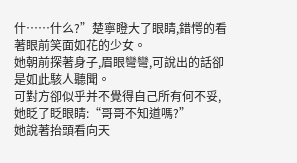什……什么?”楚寧瞪大了眼睛,錯愕的看著眼前笑面如花的少女。
她朝前探著身子,眉眼彎彎,可說出的話卻是如此駭人聽聞。
可對方卻似乎并不覺得自己所有何不妥,她眨了眨眼睛:“哥哥不知道嗎?”
她說著抬頭看向天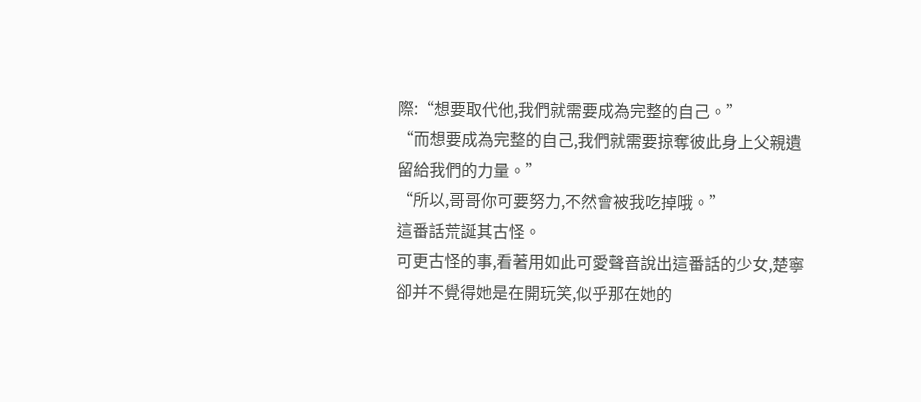際:“想要取代他,我們就需要成為完整的自己。”
“而想要成為完整的自己,我們就需要掠奪彼此身上父親遺留給我們的力量。”
“所以,哥哥你可要努力,不然會被我吃掉哦。”
這番話荒誕其古怪。
可更古怪的事,看著用如此可愛聲音說出這番話的少女,楚寧卻并不覺得她是在開玩笑,似乎那在她的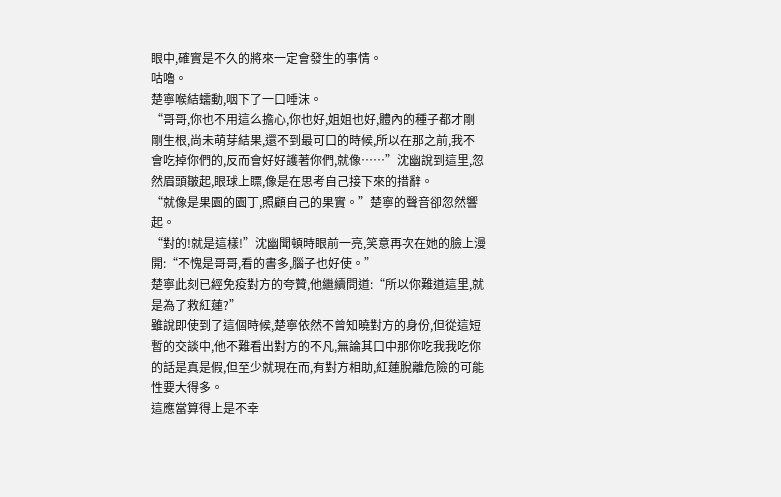眼中,確實是不久的將來一定會發生的事情。
咕嚕。
楚寧喉結蠕動,咽下了一口唾沫。
“哥哥,你也不用這么擔心,你也好,姐姐也好,體內的種子都才剛剛生根,尚未萌芽結果,還不到最可口的時候,所以在那之前,我不會吃掉你們的,反而會好好護著你們,就像……”沈幽說到這里,忽然眉頭皺起,眼球上瞟,像是在思考自己接下來的措辭。
“就像是果園的園丁,照顧自己的果實。”楚寧的聲音卻忽然響起。
“對的!就是這樣!”沈幽聞頓時眼前一亮,笑意再次在她的臉上漫開:“不愧是哥哥,看的書多,腦子也好使。”
楚寧此刻已經免疫對方的夸贊,他繼續問道:“所以你難道這里,就是為了救紅蓮?”
雖說即使到了這個時候,楚寧依然不曾知曉對方的身份,但從這短暫的交談中,他不難看出對方的不凡,無論其口中那你吃我我吃你的話是真是假,但至少就現在而,有對方相助,紅蓮脫離危險的可能性要大得多。
這應當算得上是不幸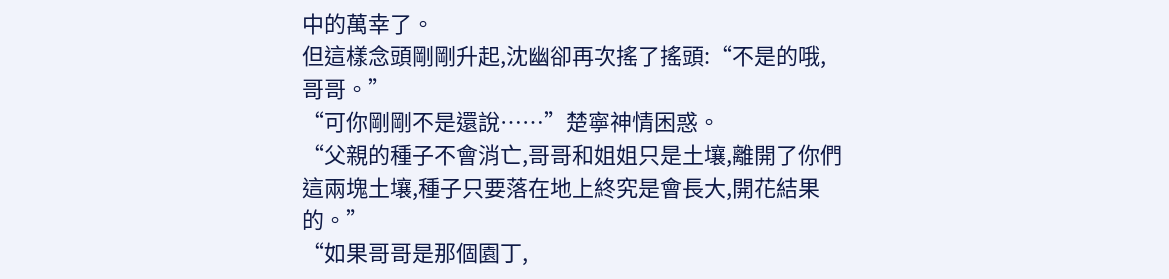中的萬幸了。
但這樣念頭剛剛升起,沈幽卻再次搖了搖頭:“不是的哦,哥哥。”
“可你剛剛不是還說……”楚寧神情困惑。
“父親的種子不會消亡,哥哥和姐姐只是土壤,離開了你們這兩塊土壤,種子只要落在地上終究是會長大,開花結果的。”
“如果哥哥是那個園丁,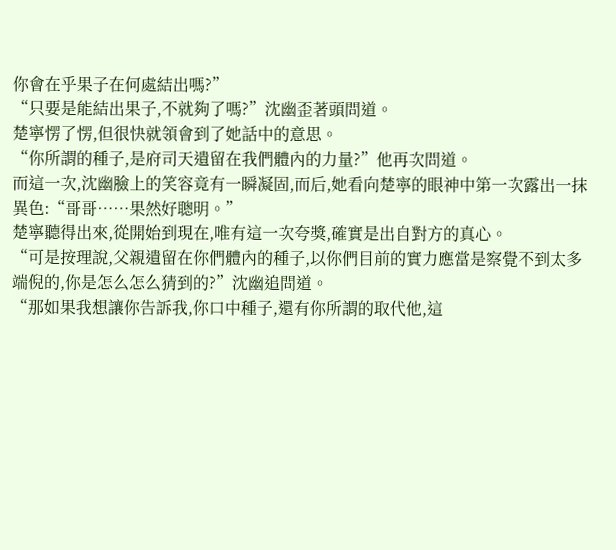你會在乎果子在何處結出嗎?”
“只要是能結出果子,不就夠了嗎?”沈幽歪著頭問道。
楚寧愣了愣,但很快就領會到了她話中的意思。
“你所謂的種子,是府司天遺留在我們體內的力量?”他再次問道。
而這一次,沈幽臉上的笑容竟有一瞬凝固,而后,她看向楚寧的眼神中第一次露出一抹異色:“哥哥……果然好聰明。”
楚寧聽得出來,從開始到現在,唯有這一次夸獎,確實是出自對方的真心。
“可是按理說,父親遺留在你們體內的種子,以你們目前的實力應當是察覺不到太多端倪的,你是怎么怎么猜到的?”沈幽追問道。
“那如果我想讓你告訴我,你口中種子,還有你所謂的取代他,這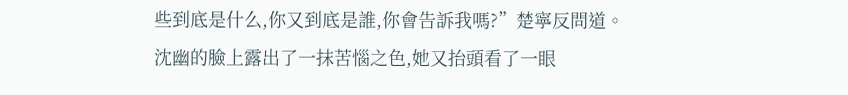些到底是什么,你又到底是誰,你會告訴我嗎?”楚寧反問道。
沈幽的臉上露出了一抹苦惱之色,她又抬頭看了一眼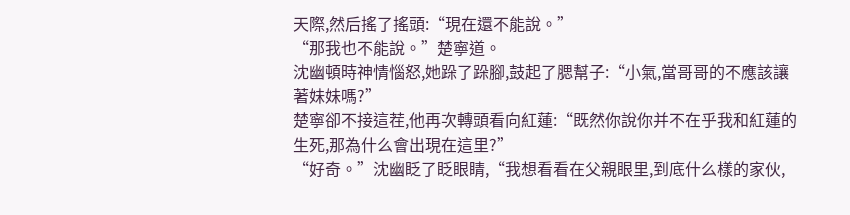天際,然后搖了搖頭:“現在還不能說。”
“那我也不能說。”楚寧道。
沈幽頓時神情惱怒,她跺了跺腳,鼓起了腮幫子:“小氣,當哥哥的不應該讓著妹妹嗎?”
楚寧卻不接這茬,他再次轉頭看向紅蓮:“既然你說你并不在乎我和紅蓮的生死,那為什么會出現在這里?”
“好奇。”沈幽眨了眨眼睛,“我想看看在父親眼里,到底什么樣的家伙,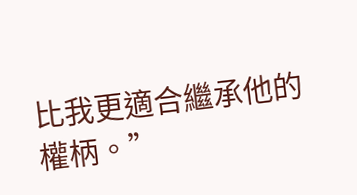比我更適合繼承他的權柄。”